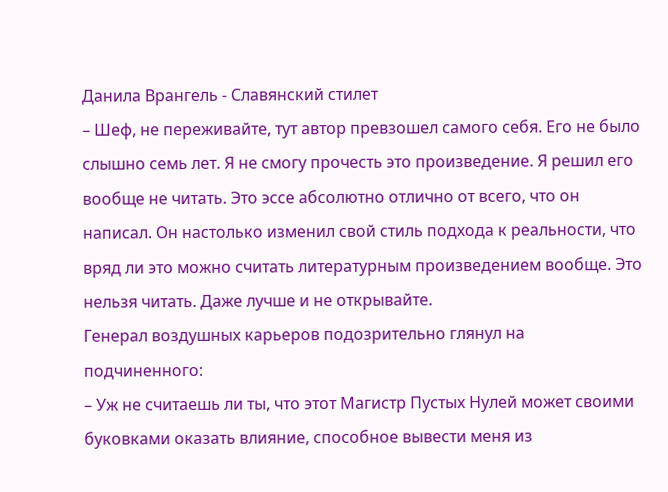Данила Врангель - Славянский стилет
– Шеф, не переживайте, тут автор превзошел самого себя. Его не было слышно семь лет. Я не смогу прочесть это произведение. Я решил его вообще не читать. Это эссе абсолютно отлично от всего, что он написал. Он настолько изменил свой стиль подхода к реальности, что вряд ли это можно считать литературным произведением вообще. Это нельзя читать. Даже лучше и не открывайте.
Генерал воздушных карьеров подозрительно глянул на подчиненного:
– Уж не считаешь ли ты, что этот Магистр Пустых Нулей может своими буковками оказать влияние, способное вывести меня из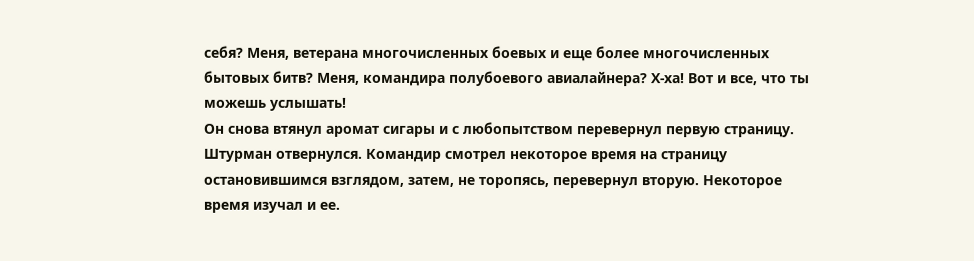себя? Меня, ветерана многочисленных боевых и еще более многочисленных бытовых битв? Меня, командира полубоевого авиалайнера? Х-ха! Вот и все, что ты можешь услышать!
Он снова втянул аромат сигары и с любопытством перевернул первую страницу. Штурман отвернулся. Командир смотрел некоторое время на страницу остановившимся взглядом, затем, не торопясь, перевернул вторую. Некоторое время изучал и ее.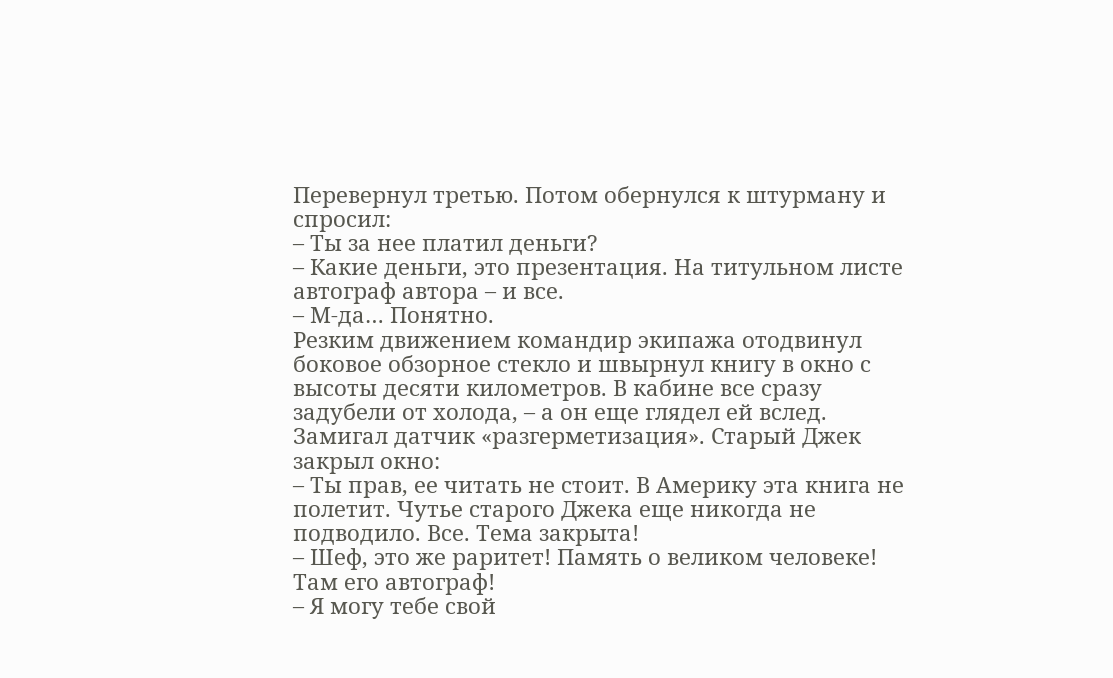Перевернул третью. Потом обернулся к штурману и спросил:
– Ты за нее платил деньги?
– Какие деньги, это презентация. На титульном листе автограф автора – и все.
– М-да… Понятно.
Резким движением командир экипажа отодвинул боковое обзорное стекло и швырнул книгу в окно с высоты десяти километров. В кабине все сразу задубели от холода, – а он еще глядел ей вслед. Замигал датчик «разгерметизация». Старый Джек закрыл окно:
– Ты прав, ее читать не стоит. В Америку эта книга не полетит. Чутье старого Джека еще никогда не подводило. Все. Тема закрыта!
– Шеф, это же раритет! Память о великом человеке! Там его автограф!
– Я могу тебе свой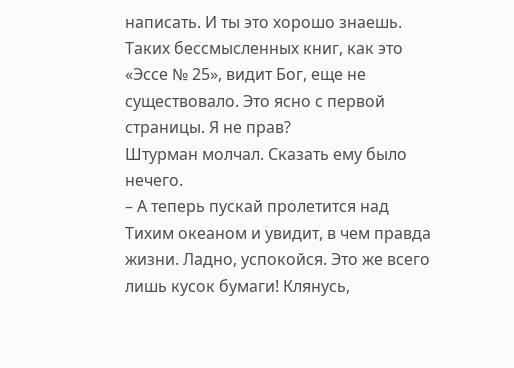написать. И ты это хорошо знаешь. Таких бессмысленных книг, как это «Эссе № 25», видит Бог, еще не существовало. Это ясно с первой страницы. Я не прав?
Штурман молчал. Сказать ему было нечего.
– А теперь пускай пролетится над Тихим океаном и увидит, в чем правда жизни. Ладно, успокойся. Это же всего лишь кусок бумаги! Клянусь,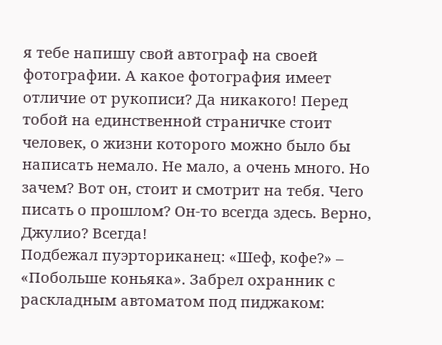я тебе напишу свой автограф на своей фотографии. А какое фотография имеет отличие от рукописи? Да никакого! Перед тобой на единственной страничке стоит человек, о жизни которого можно было бы написать немало. Не мало, а очень много. Но зачем? Вот он, стоит и смотрит на тебя. Чего писать о прошлом? Он-то всегда здесь. Верно, Джулио? Всегда!
Подбежал пуэрториканец: «Шеф, кофе?» – «Побольше коньяка». Забрел охранник с раскладным автоматом под пиджаком: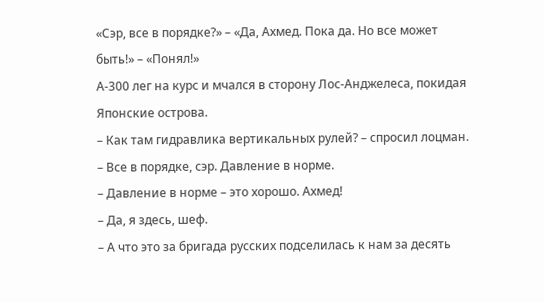«Сэр, все в порядке?» – «Да, Ахмед. Пока да. Но все может быть!» – «Понял!»
А-300 лег на курс и мчался в сторону Лос-Анджелеса, покидая Японские острова.
– Как там гидравлика вертикальных рулей? – спросил лоцман.
– Все в порядке, сэр. Давление в норме.
– Давление в норме – это хорошо. Ахмед!
– Да, я здесь, шеф.
– А что это за бригада русских подселилась к нам за десять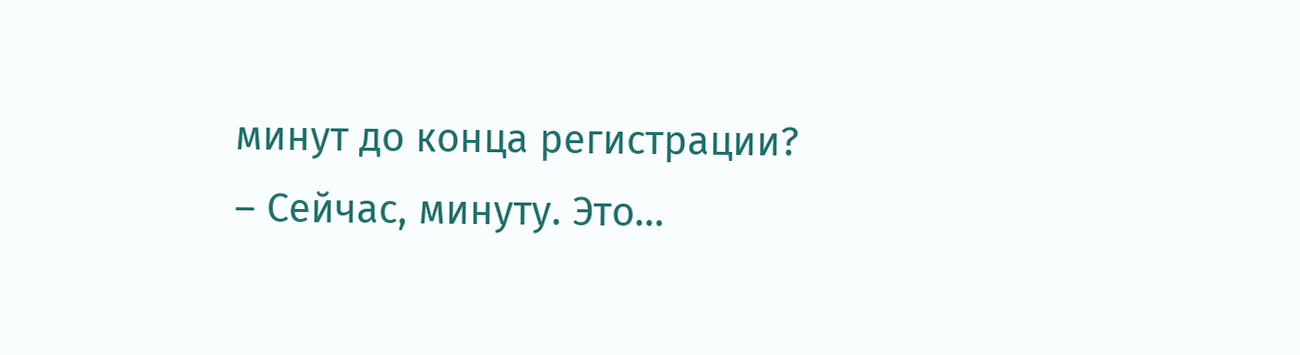минут до конца регистрации?
– Сейчас, минуту. Это…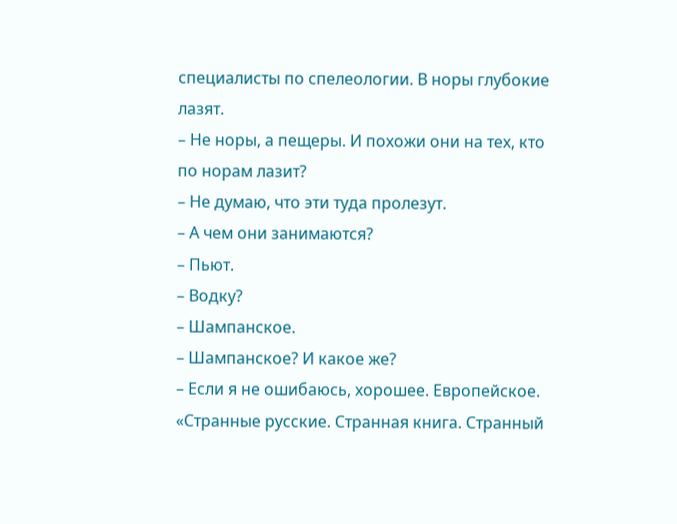специалисты по спелеологии. В норы глубокие лазят.
– Не норы, а пещеры. И похожи они на тех, кто по норам лазит?
– Не думаю, что эти туда пролезут.
– А чем они занимаются?
– Пьют.
– Водку?
– Шампанское.
– Шампанское? И какое же?
– Если я не ошибаюсь, хорошее. Европейское.
«Странные русские. Странная книга. Странный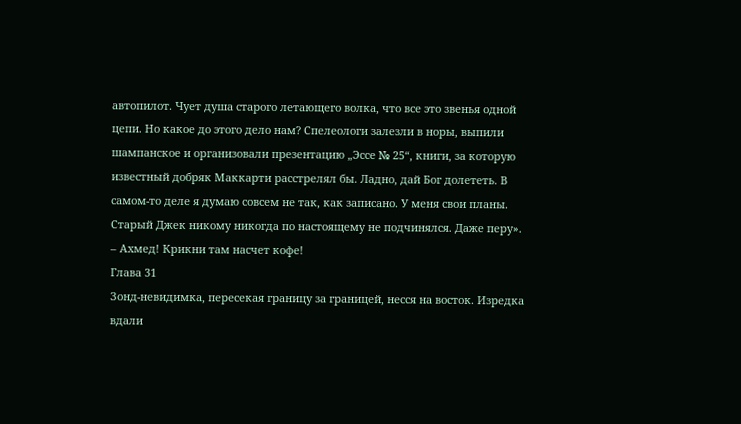автопилот. Чует душа старого летающего волка, что все это звенья одной цепи. Но какое до этого дело нам? Спелеологи залезли в норы, выпили шампанское и организовали презентацию „Эссе № 25“, книги, за которую известный добряк Маккарти расстрелял бы. Ладно, дай Бог долететь. В самом-то деле я думаю совсем не так, как записано. У меня свои планы. Старый Джек никому никогда по настоящему не подчинялся. Даже перу».
– Ахмед! Крикни там насчет кофе!
Глава 31
Зонд-невидимка, пересекая границу за границей, несся на восток. Изредка вдали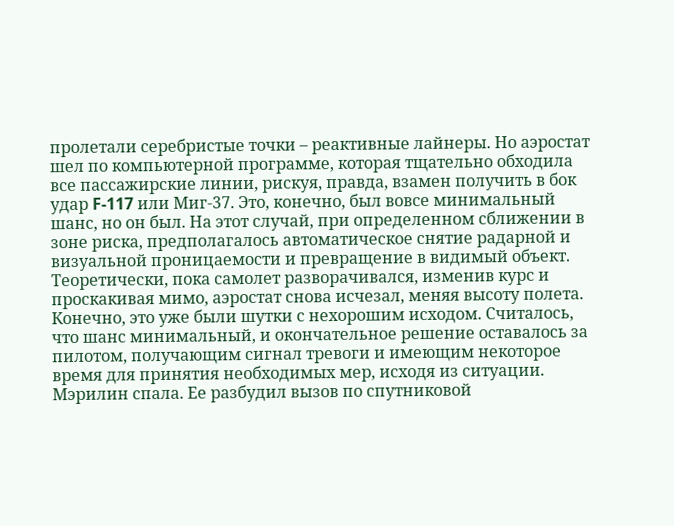пролетали серебристые точки – реактивные лайнеры. Но аэростат шел по компьютерной программе, которая тщательно обходила все пассажирские линии, рискуя, правда, взамен получить в бок удар F-117 или Миг-37. Это, конечно, был вовсе минимальный шанс, но он был. На этот случай, при определенном сближении в зоне риска, предполагалось автоматическое снятие радарной и визуальной проницаемости и превращение в видимый объект. Теоретически, пока самолет разворачивался, изменив курс и проскакивая мимо, аэростат снова исчезал, меняя высоту полета. Конечно, это уже были шутки с нехорошим исходом. Считалось, что шанс минимальный, и окончательное решение оставалось за пилотом, получающим сигнал тревоги и имеющим некоторое время для принятия необходимых мер, исходя из ситуации.
Мэрилин спала. Ее разбудил вызов по спутниковой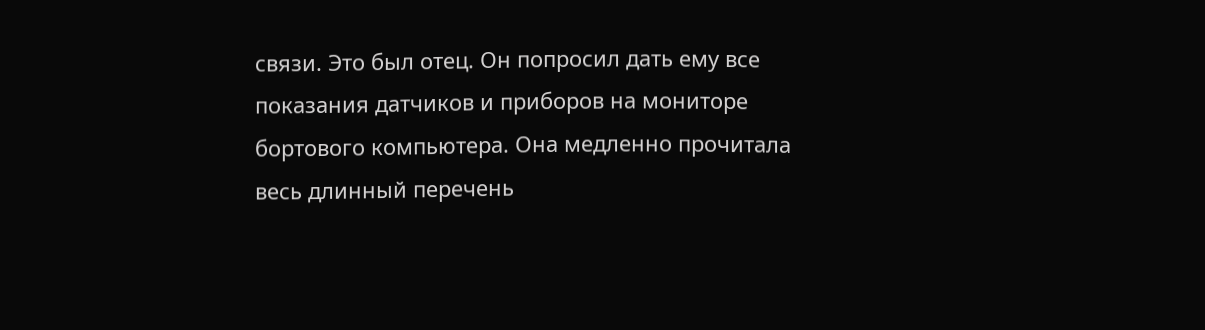связи. Это был отец. Он попросил дать ему все показания датчиков и приборов на мониторе бортового компьютера. Она медленно прочитала весь длинный перечень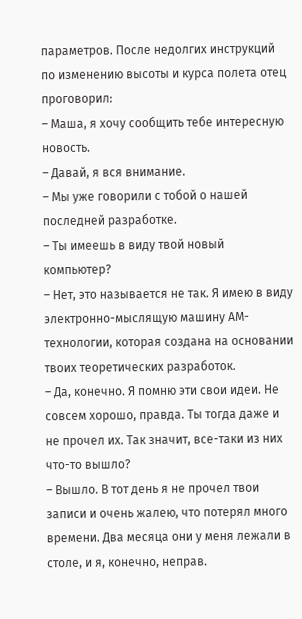параметров. После недолгих инструкций по изменению высоты и курса полета отец проговорил:
– Маша, я хочу сообщить тебе интересную новость.
– Давай, я вся внимание.
– Мы уже говорили с тобой о нашей последней разработке.
– Ты имеешь в виду твой новый компьютер?
– Нет, это называется не так. Я имею в виду электронно-мыслящую машину АМ-технологии, которая создана на основании твоих теоретических разработок.
– Да, конечно. Я помню эти свои идеи. Не совсем хорошо, правда. Ты тогда даже и не прочел их. Так значит, все-таки из них что-то вышло?
– Вышло. В тот день я не прочел твои записи и очень жалею, что потерял много времени. Два месяца они у меня лежали в столе, и я, конечно, неправ.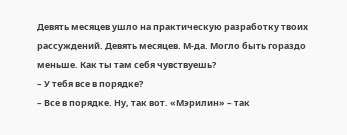Девять месяцев ушло на практическую разработку твоих рассуждений. Девять месяцев. М-да. Могло быть гораздо меньше. Как ты там себя чувствуешь?
– У тебя все в порядке?
– Все в порядке. Ну, так вот. «Мэрилин» – так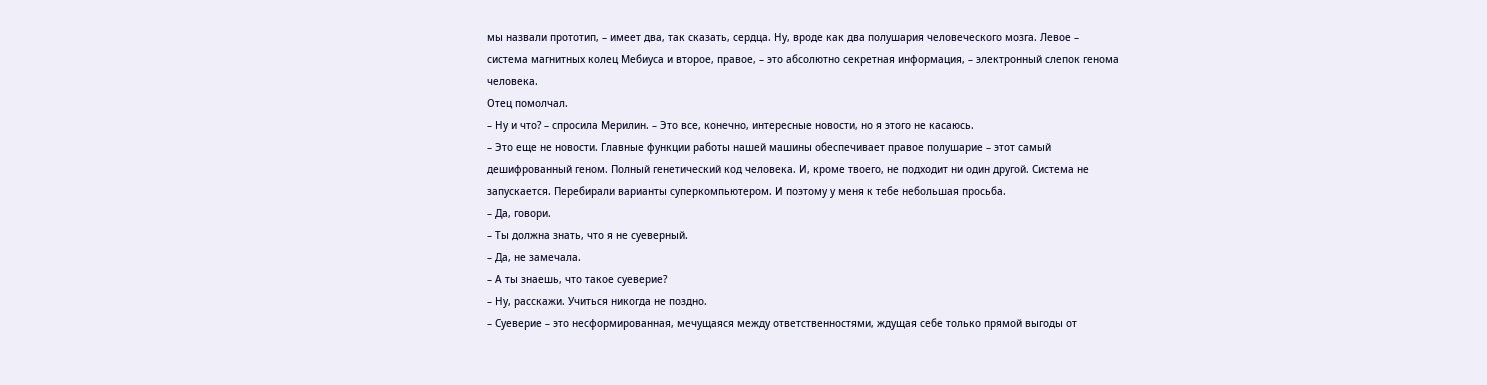мы назвали прототип, – имеет два, так сказать, сердца. Ну, вроде как два полушария человеческого мозга. Левое – система магнитных колец Мебиуса и второе, правое, – это абсолютно секретная информация, – электронный слепок генома человека.
Отец помолчал.
– Ну и что? – спросила Мерилин. – Это все, конечно, интересные новости, но я этого не касаюсь.
– Это еще не новости. Главные функции работы нашей машины обеспечивает правое полушарие – этот самый дешифрованный геном. Полный генетический код человека. И, кроме твоего, не подходит ни один другой. Система не запускается. Перебирали варианты суперкомпьютером. И поэтому у меня к тебе небольшая просьба.
– Да, говори.
– Ты должна знать, что я не суеверный.
– Да, не замечала.
– А ты знаешь, что такое суеверие?
– Ну, расскажи. Учиться никогда не поздно.
– Суеверие – это несформированная, мечущаяся между ответственностями, ждущая себе только прямой выгоды от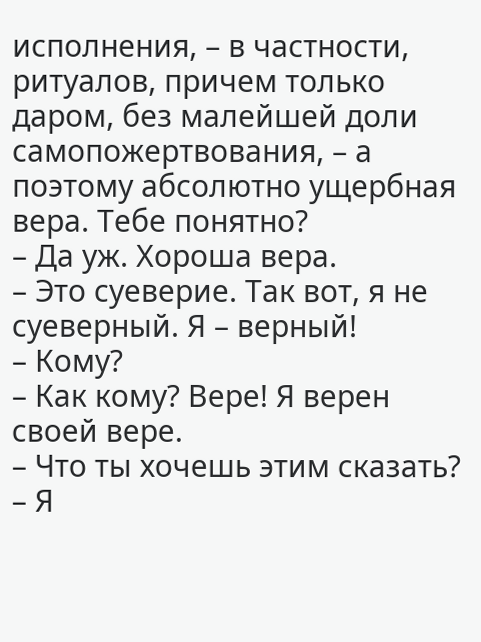исполнения, – в частности, ритуалов, причем только даром, без малейшей доли самопожертвования, – а поэтому абсолютно ущербная вера. Тебе понятно?
– Да уж. Хороша вера.
– Это суеверие. Так вот, я не суеверный. Я – верный!
– Кому?
– Как кому? Вере! Я верен своей вере.
– Что ты хочешь этим сказать?
– Я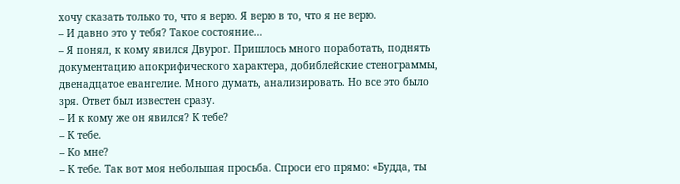хочу сказать только то, что я верю. Я верю в то, что я не верю.
– И давно это у тебя? Такое состояние…
– Я понял, к кому явился Двурог. Пришлось много поработать, поднять документацию апокрифического характера, добиблейские стенограммы, двенадцатое евангелие. Много думать, анализировать. Но все это было зря. Ответ был известен сразу.
– И к кому же он явился? К тебе?
– К тебе.
– Ко мне?
– К тебе. Так вот моя небольшая просьба. Спроси его прямо: «Будда, ты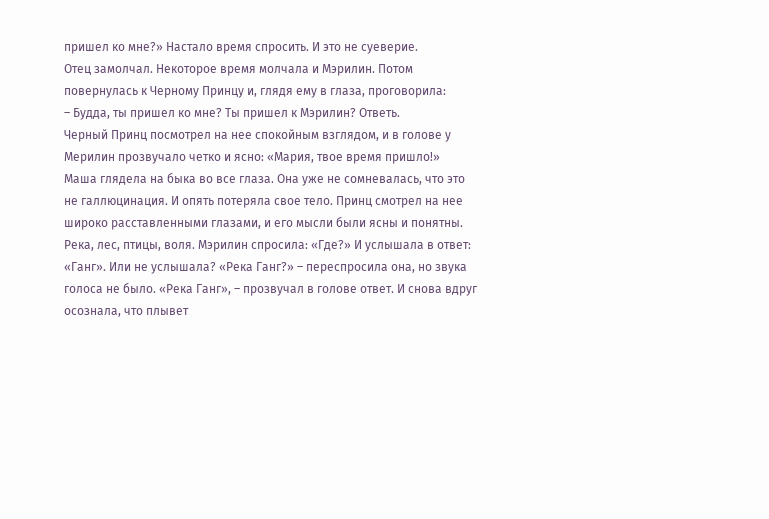пришел ко мне?» Настало время спросить. И это не суеверие.
Отец замолчал. Некоторое время молчала и Мэрилин. Потом повернулась к Черному Принцу и, глядя ему в глаза, проговорила:
– Будда, ты пришел ко мне? Ты пришел к Мэрилин? Ответь.
Черный Принц посмотрел на нее спокойным взглядом, и в голове у Мерилин прозвучало четко и ясно: «Мария, твое время пришло!»
Маша глядела на быка во все глаза. Она уже не сомневалась, что это не галлюцинация. И опять потеряла свое тело. Принц смотрел на нее широко расставленными глазами, и его мысли были ясны и понятны. Река, лес, птицы, воля. Мэрилин спросила: «Где?» И услышала в ответ: «Ганг». Или не услышала? «Река Ганг?» – переспросила она, но звука голоса не было. «Река Ганг», – прозвучал в голове ответ. И снова вдруг осознала, что плывет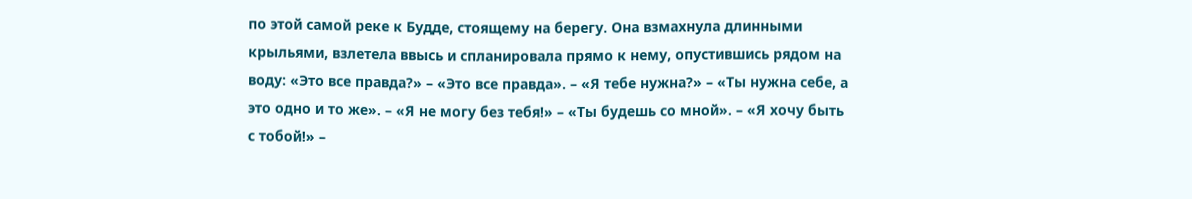по этой самой реке к Будде, стоящему на берегу. Она взмахнула длинными крыльями, взлетела ввысь и спланировала прямо к нему, опустившись рядом на воду: «Это все правда?» – «Это все правда». – «Я тебе нужна?» – «Ты нужна себе, а это одно и то же». – «Я не могу без тебя!» – «Ты будешь со мной». – «Я хочу быть с тобой!» –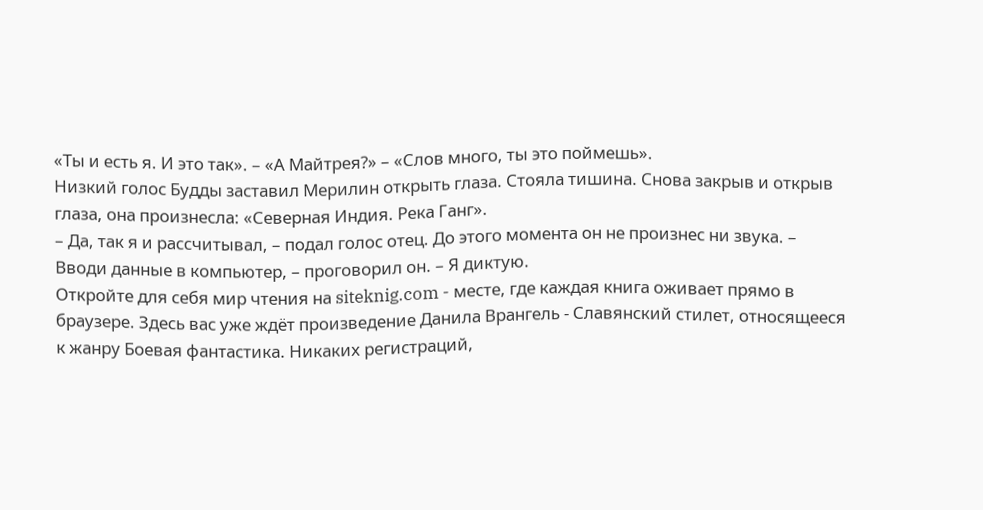«Ты и есть я. И это так». – «А Майтрея?» – «Слов много, ты это поймешь».
Низкий голос Будды заставил Мерилин открыть глаза. Стояла тишина. Снова закрыв и открыв глаза, она произнесла: «Северная Индия. Река Ганг».
– Да, так я и рассчитывал, – подал голос отец. До этого момента он не произнес ни звука. – Вводи данные в компьютер, – проговорил он. – Я диктую.
Откройте для себя мир чтения на siteknig.com - месте, где каждая книга оживает прямо в браузере. Здесь вас уже ждёт произведение Данила Врангель - Славянский стилет, относящееся к жанру Боевая фантастика. Никаких регистраций,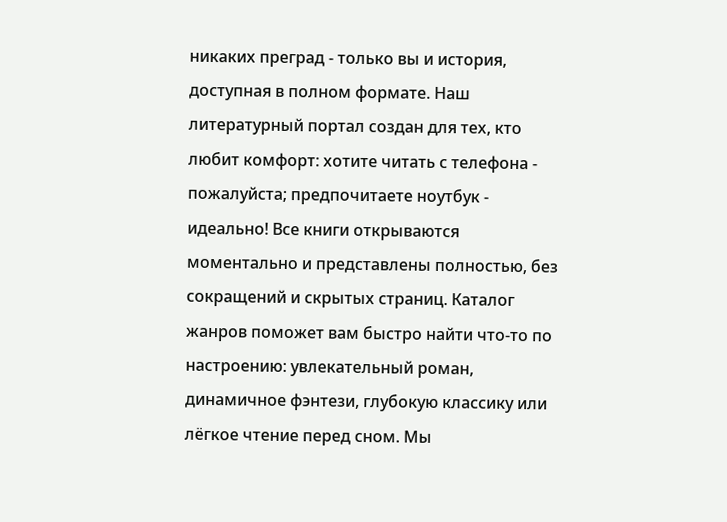никаких преград - только вы и история, доступная в полном формате. Наш литературный портал создан для тех, кто любит комфорт: хотите читать с телефона - пожалуйста; предпочитаете ноутбук - идеально! Все книги открываются моментально и представлены полностью, без сокращений и скрытых страниц. Каталог жанров поможет вам быстро найти что-то по настроению: увлекательный роман, динамичное фэнтези, глубокую классику или лёгкое чтение перед сном. Мы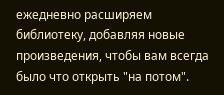ежедневно расширяем библиотеку, добавляя новые произведения, чтобы вам всегда было что открыть "на потом".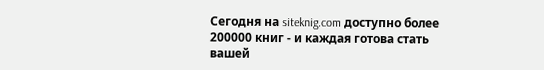Сегодня на siteknig.com доступно более 200000 книг - и каждая готова стать вашей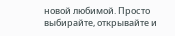новой любимой. Просто выбирайте, открывайте и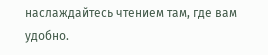наслаждайтесь чтением там, где вам удобно.